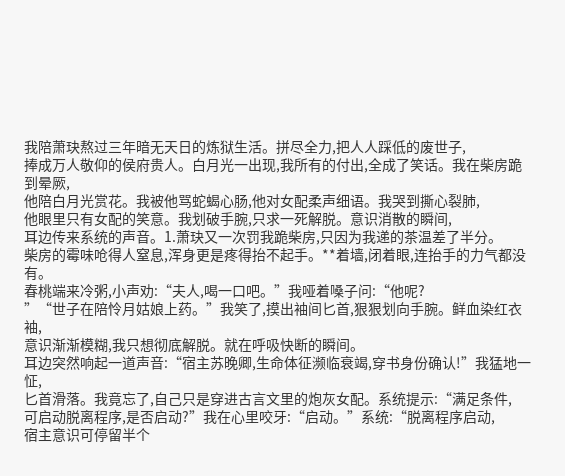我陪萧玦熬过三年暗无天日的炼狱生活。拼尽全力,把人人踩低的废世子,
捧成万人敬仰的侯府贵人。白月光一出现,我所有的付出,全成了笑话。我在柴房跪到晕厥,
他陪白月光赏花。我被他骂蛇蝎心肠,他对女配柔声细语。我哭到撕心裂肺,
他眼里只有女配的笑意。我划破手腕,只求一死解脱。意识消散的瞬间,
耳边传来系统的声音。1.萧玦又一次罚我跪柴房,只因为我递的茶温差了半分。
柴房的霉味呛得人窒息,浑身更是疼得抬不起手。**着墙,闭着眼,连抬手的力气都没有。
春桃端来冷粥,小声劝:“夫人,喝一口吧。”我哑着嗓子问:“他呢?
”“世子在陪怜月姑娘上药。”我笑了,摸出袖间匕首,狠狠划向手腕。鲜血染红衣袖,
意识渐渐模糊,我只想彻底解脱。就在呼吸快断的瞬间。
耳边突然响起一道声音:“宿主苏晚卿,生命体征濒临衰竭,穿书身份确认!”我猛地一怔,
匕首滑落。我竟忘了,自己只是穿进古言文里的炮灰女配。系统提示:“满足条件,
可启动脱离程序,是否启动?”我在心里咬牙:“启动。”系统:“脱离程序启动,
宿主意识可停留半个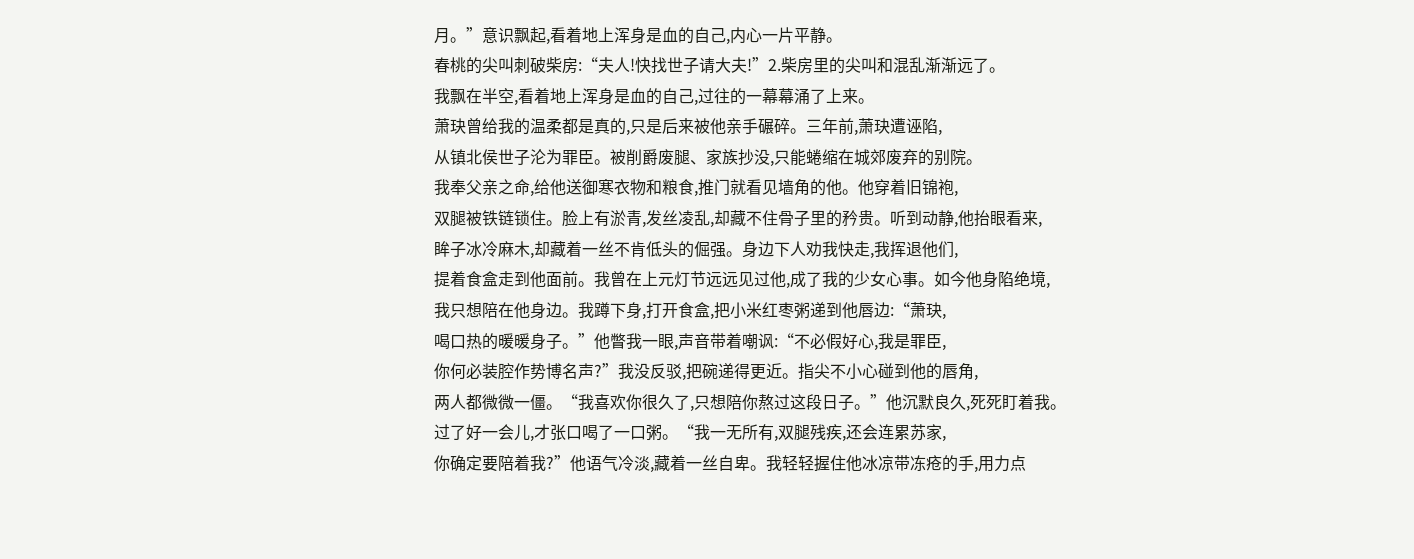月。”意识飘起,看着地上浑身是血的自己,内心一片平静。
春桃的尖叫刺破柴房:“夫人!快找世子请大夫!”2.柴房里的尖叫和混乱渐渐远了。
我飘在半空,看着地上浑身是血的自己,过往的一幕幕涌了上来。
萧玦曾给我的温柔都是真的,只是后来被他亲手碾碎。三年前,萧玦遭诬陷,
从镇北侯世子沦为罪臣。被削爵废腿、家族抄没,只能蜷缩在城郊废弃的别院。
我奉父亲之命,给他送御寒衣物和粮食,推门就看见墙角的他。他穿着旧锦袍,
双腿被铁链锁住。脸上有淤青,发丝凌乱,却藏不住骨子里的矜贵。听到动静,他抬眼看来,
眸子冰冷麻木,却藏着一丝不肯低头的倔强。身边下人劝我快走,我挥退他们,
提着食盒走到他面前。我曾在上元灯节远远见过他,成了我的少女心事。如今他身陷绝境,
我只想陪在他身边。我蹲下身,打开食盒,把小米红枣粥递到他唇边:“萧玦,
喝口热的暖暖身子。”他瞥我一眼,声音带着嘲讽:“不必假好心,我是罪臣,
你何必装腔作势博名声?”我没反驳,把碗递得更近。指尖不小心碰到他的唇角,
两人都微微一僵。“我喜欢你很久了,只想陪你熬过这段日子。”他沉默良久,死死盯着我。
过了好一会儿,才张口喝了一口粥。“我一无所有,双腿残疾,还会连累苏家,
你确定要陪着我?”他语气冷淡,藏着一丝自卑。我轻轻握住他冰凉带冻疮的手,用力点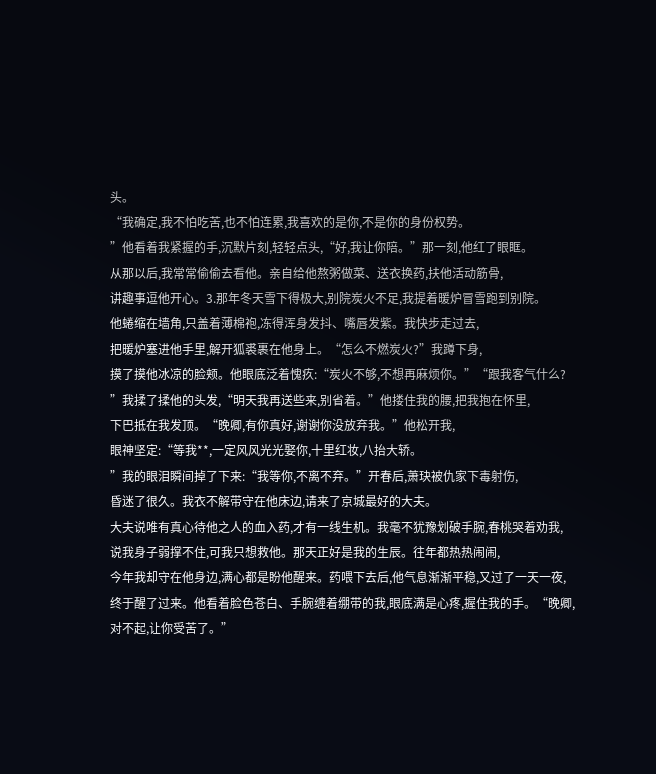头。
“我确定,我不怕吃苦,也不怕连累,我喜欢的是你,不是你的身份权势。
”他看着我紧握的手,沉默片刻,轻轻点头,“好,我让你陪。”那一刻,他红了眼眶。
从那以后,我常常偷偷去看他。亲自给他熬粥做菜、送衣换药,扶他活动筋骨,
讲趣事逗他开心。3.那年冬天雪下得极大,别院炭火不足,我提着暖炉冒雪跑到别院。
他蜷缩在墙角,只盖着薄棉袍,冻得浑身发抖、嘴唇发紫。我快步走过去,
把暖炉塞进他手里,解开狐裘裹在他身上。“怎么不燃炭火?”我蹲下身,
摸了摸他冰凉的脸颊。他眼底泛着愧疚:“炭火不够,不想再麻烦你。”“跟我客气什么?
”我揉了揉他的头发,“明天我再送些来,别省着。”他搂住我的腰,把我抱在怀里,
下巴抵在我发顶。“晚卿,有你真好,谢谢你没放弃我。”他松开我,
眼神坚定:“等我**,一定风风光光娶你,十里红妆,八抬大轿。
”我的眼泪瞬间掉了下来:“我等你,不离不弃。”开春后,萧玦被仇家下毒射伤,
昏迷了很久。我衣不解带守在他床边,请来了京城最好的大夫。
大夫说唯有真心待他之人的血入药,才有一线生机。我毫不犹豫划破手腕,春桃哭着劝我,
说我身子弱撑不住,可我只想救他。那天正好是我的生辰。往年都热热闹闹,
今年我却守在他身边,满心都是盼他醒来。药喂下去后,他气息渐渐平稳,又过了一天一夜,
终于醒了过来。他看着脸色苍白、手腕缠着绷带的我,眼底满是心疼,握住我的手。“晚卿,
对不起,让你受苦了。”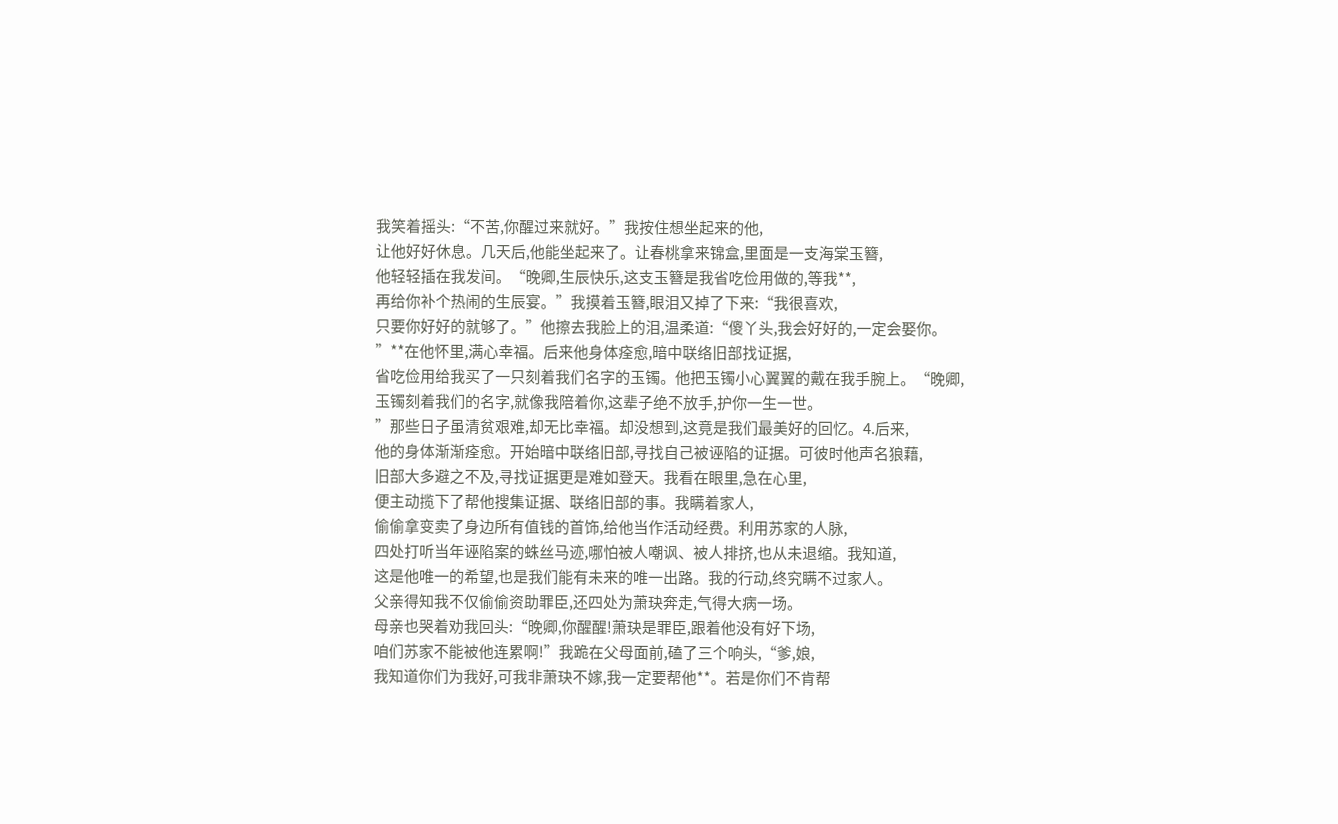我笑着摇头:“不苦,你醒过来就好。”我按住想坐起来的他,
让他好好休息。几天后,他能坐起来了。让春桃拿来锦盒,里面是一支海棠玉簪,
他轻轻插在我发间。“晚卿,生辰快乐,这支玉簪是我省吃俭用做的,等我**,
再给你补个热闹的生辰宴。”我摸着玉簪,眼泪又掉了下来:“我很喜欢,
只要你好好的就够了。”他擦去我脸上的泪,温柔道:“傻丫头,我会好好的,一定会娶你。
”**在他怀里,满心幸福。后来他身体痊愈,暗中联络旧部找证据,
省吃俭用给我买了一只刻着我们名字的玉镯。他把玉镯小心翼翼的戴在我手腕上。“晚卿,
玉镯刻着我们的名字,就像我陪着你,这辈子绝不放手,护你一生一世。
”那些日子虽清贫艰难,却无比幸福。却没想到,这竟是我们最美好的回忆。4.后来,
他的身体渐渐痊愈。开始暗中联络旧部,寻找自己被诬陷的证据。可彼时他声名狼藉,
旧部大多避之不及,寻找证据更是难如登天。我看在眼里,急在心里,
便主动揽下了帮他搜集证据、联络旧部的事。我瞒着家人,
偷偷拿变卖了身边所有值钱的首饰,给他当作活动经费。利用苏家的人脉,
四处打听当年诬陷案的蛛丝马迹,哪怕被人嘲讽、被人排挤,也从未退缩。我知道,
这是他唯一的希望,也是我们能有未来的唯一出路。我的行动,终究瞒不过家人。
父亲得知我不仅偷偷资助罪臣,还四处为萧玦奔走,气得大病一场。
母亲也哭着劝我回头:“晚卿,你醒醒!萧玦是罪臣,跟着他没有好下场,
咱们苏家不能被他连累啊!”我跪在父母面前,磕了三个响头,“爹,娘,
我知道你们为我好,可我非萧玦不嫁,我一定要帮他**。若是你们不肯帮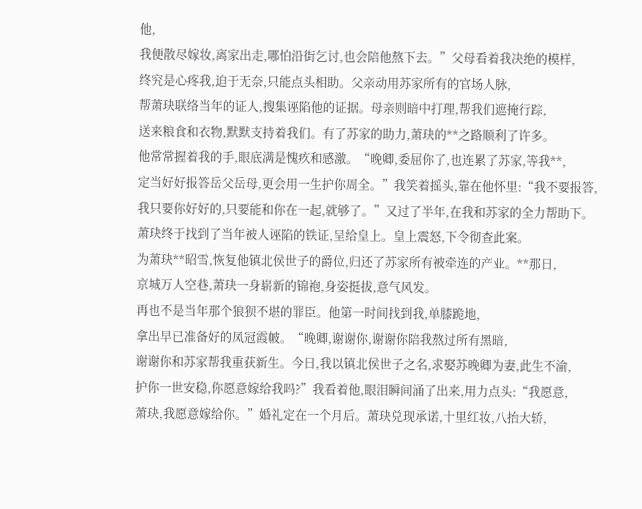他,
我便散尽嫁妆,离家出走,哪怕沿街乞讨,也会陪他熬下去。”父母看着我决绝的模样,
终究是心疼我,迫于无奈,只能点头相助。父亲动用苏家所有的官场人脉,
帮萧玦联络当年的证人,搜集诬陷他的证据。母亲则暗中打理,帮我们遮掩行踪,
送来粮食和衣物,默默支持着我们。有了苏家的助力,萧玦的**之路顺利了许多。
他常常握着我的手,眼底满是愧疚和感激。“晚卿,委屈你了,也连累了苏家,等我**,
定当好好报答岳父岳母,更会用一生护你周全。”我笑着摇头,靠在他怀里:“我不要报答,
我只要你好好的,只要能和你在一起,就够了。”又过了半年,在我和苏家的全力帮助下。
萧玦终于找到了当年被人诬陷的铁证,呈给皇上。皇上震怒,下令彻查此案。
为萧玦**昭雪,恢复他镇北侯世子的爵位,归还了苏家所有被牵连的产业。**那日,
京城万人空巷,萧玦一身崭新的锦袍,身姿挺拔,意气风发。
再也不是当年那个狼狈不堪的罪臣。他第一时间找到我,单膝跪地,
拿出早已准备好的凤冠霞帔。“晚卿,谢谢你,谢谢你陪我熬过所有黑暗,
谢谢你和苏家帮我重获新生。今日,我以镇北侯世子之名,求娶苏晚卿为妻,此生不渝,
护你一世安稳,你愿意嫁给我吗?”我看着他,眼泪瞬间涌了出来,用力点头:“我愿意,
萧玦,我愿意嫁给你。”婚礼定在一个月后。萧玦兑现承诺,十里红妆,八抬大轿,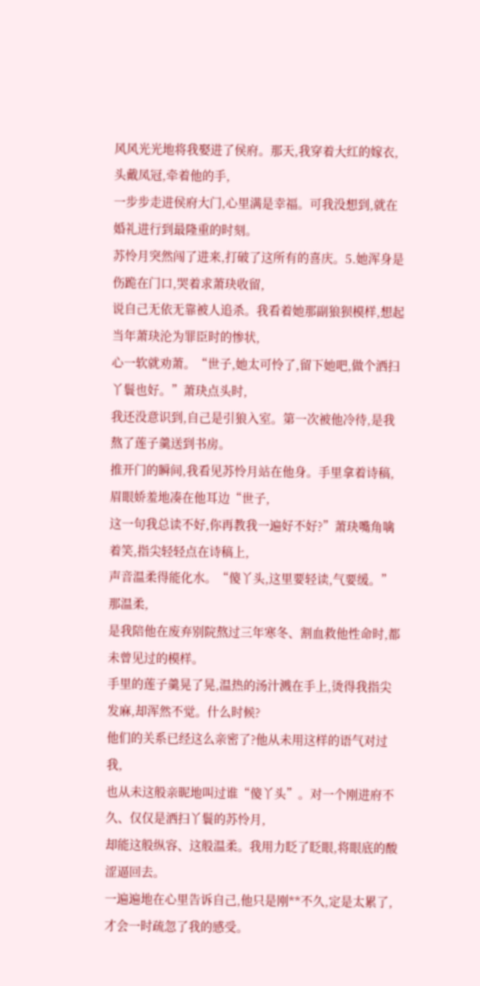风风光光地将我娶进了侯府。那天,我穿着大红的嫁衣,头戴凤冠,牵着他的手,
一步步走进侯府大门,心里满是幸福。可我没想到,就在婚礼进行到最隆重的时刻。
苏怜月突然闯了进来,打破了这所有的喜庆。5.她浑身是伤跪在门口,哭着求萧玦收留,
说自己无依无靠被人追杀。我看着她那副狼狈模样,想起当年萧玦沦为罪臣时的惨状,
心一软就劝萧。“世子,她太可怜了,留下她吧,做个洒扫丫鬟也好。”萧玦点头时,
我还没意识到,自己是引狼入室。第一次被他冷待,是我熬了莲子羹送到书房。
推开门的瞬间,我看见苏怜月站在他身。手里拿着诗稿,眉眼娇羞地凑在他耳边“世子,
这一句我总读不好,你再教我一遍好不好?”萧玦嘴角噙着笑,指尖轻轻点在诗稿上,
声音温柔得能化水。“傻丫头,这里要轻读,气要缓。”那温柔,
是我陪他在废弃别院熬过三年寒冬、割血救他性命时,都未曾见过的模样。
手里的莲子羹晃了晃,温热的汤汁溅在手上,烫得我指尖发麻,却浑然不觉。什么时候?
他们的关系已经这么亲密了?他从未用这样的语气对过我,
也从未这般亲昵地叫过谁“傻丫头”。对一个刚进府不久、仅仅是洒扫丫鬟的苏怜月,
却能这般纵容、这般温柔。我用力眨了眨眼,将眼底的酸涩逼回去。
一遍遍地在心里告诉自己,他只是刚**不久,定是太累了,才会一时疏忽了我的感受。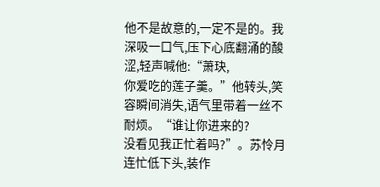他不是故意的,一定不是的。我深吸一口气,压下心底翻涌的酸涩,轻声喊他:“萧玦,
你爱吃的莲子羹。”他转头,笑容瞬间消失,语气里带着一丝不耐烦。“谁让你进来的?
没看见我正忙着吗?”。苏怜月连忙低下头,装作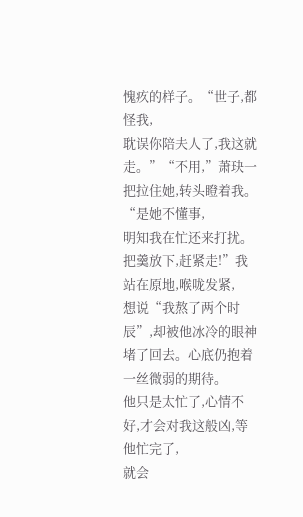愧疚的样子。“世子,都怪我,
耽误你陪夫人了,我这就走。”“不用,”萧玦一把拉住她,转头瞪着我。“是她不懂事,
明知我在忙还来打扰。把羹放下,赶紧走!”我站在原地,喉咙发紧,
想说“我熬了两个时辰”,却被他冰冷的眼神堵了回去。心底仍抱着一丝微弱的期待。
他只是太忙了,心情不好,才会对我这般凶,等他忙完了,
就会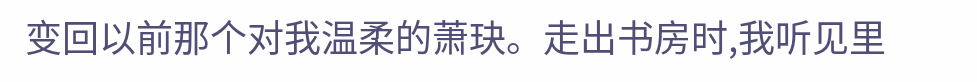变回以前那个对我温柔的萧玦。走出书房时,我听见里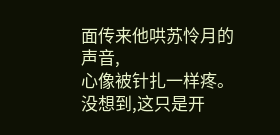面传来他哄苏怜月的声音,
心像被针扎一样疼。没想到,这只是开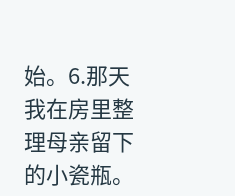始。6.那天我在房里整理母亲留下的小瓷瓶。